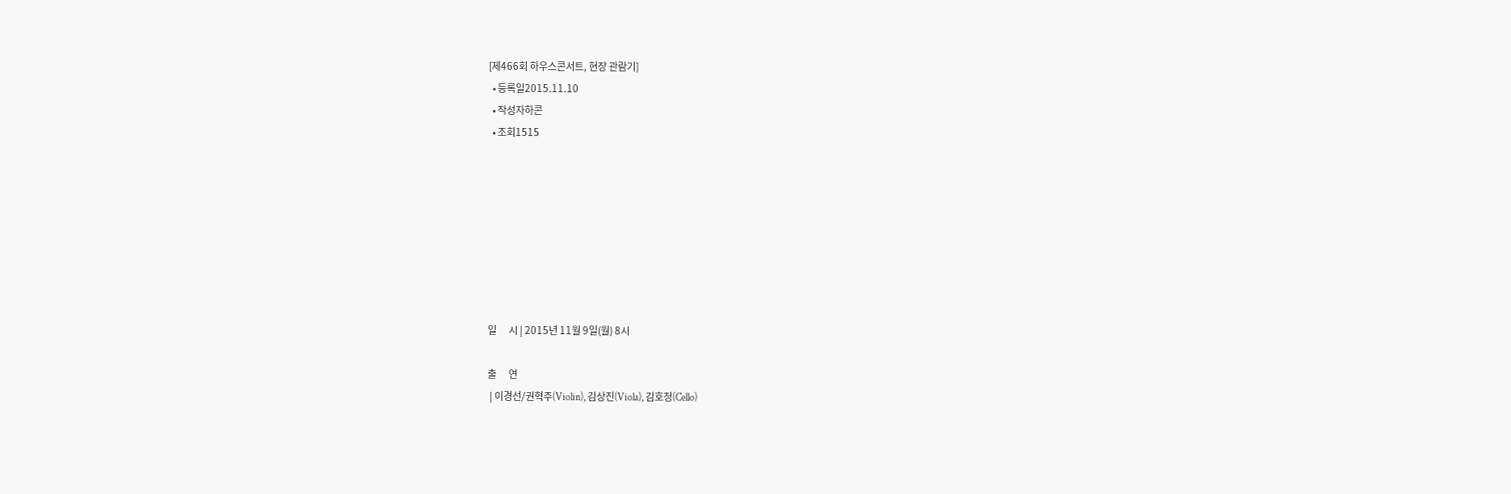[제466회 하우스콘서트, 현장 관람기]
  • 등록일2015.11.10
  • 작성자하콘
  • 조회1515








일      시 | 2015년 11월 9일(월) 8시

출      연
 | 이경선/권혁주(Violin), 김상진(Viola), 김호정(Cello)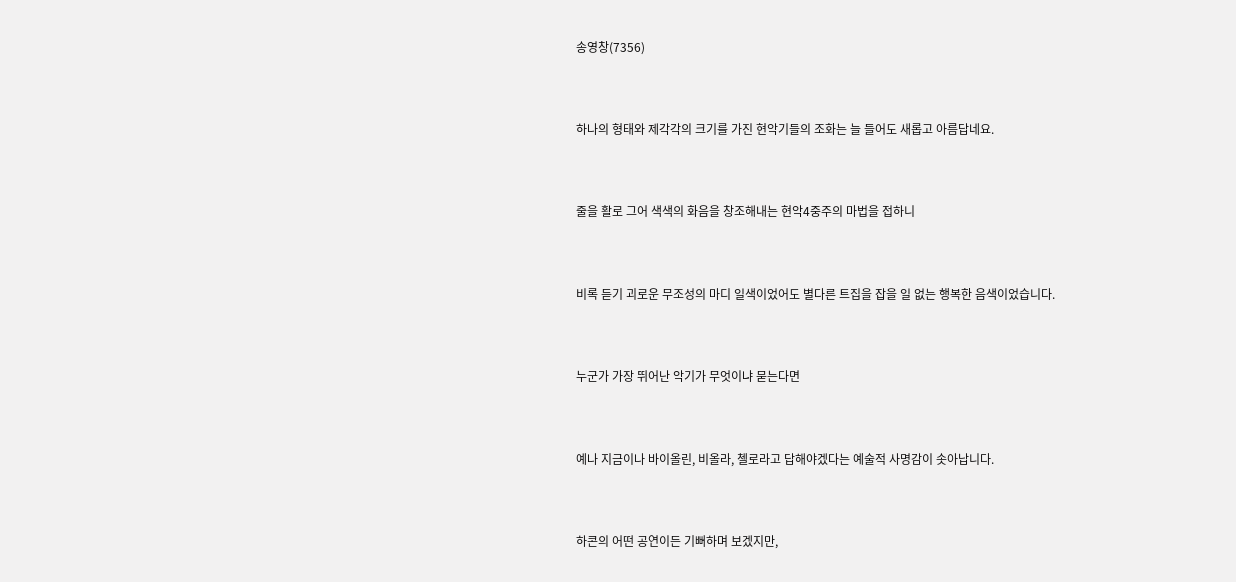송영창(7356)



하나의 형태와 제각각의 크기를 가진 현악기들의 조화는 늘 들어도 새롭고 아름답네요.



줄을 활로 그어 색색의 화음을 창조해내는 현악4중주의 마법을 접하니



비록 듣기 괴로운 무조성의 마디 일색이었어도 별다른 트집을 잡을 일 없는 행복한 음색이었습니다.



누군가 가장 뛰어난 악기가 무엇이냐 묻는다면



예나 지금이나 바이올린, 비올라, 첼로라고 답해야겠다는 예술적 사명감이 솟아납니다.



하콘의 어떤 공연이든 기뻐하며 보겠지만,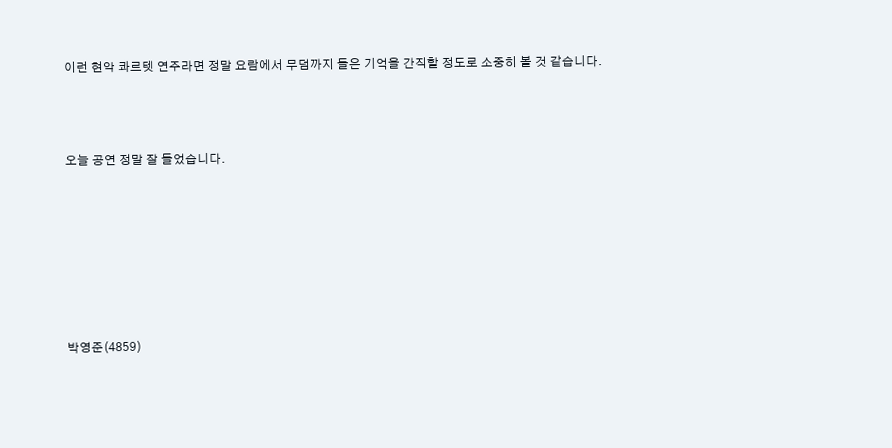이런 현악 콰르텟 연주라면 정말 요람에서 무덤까지 들은 기억을 간직할 정도로 소중히 볼 것 같습니다.



오늘 공연 정말 잘 들었습니다.







박영준(4859)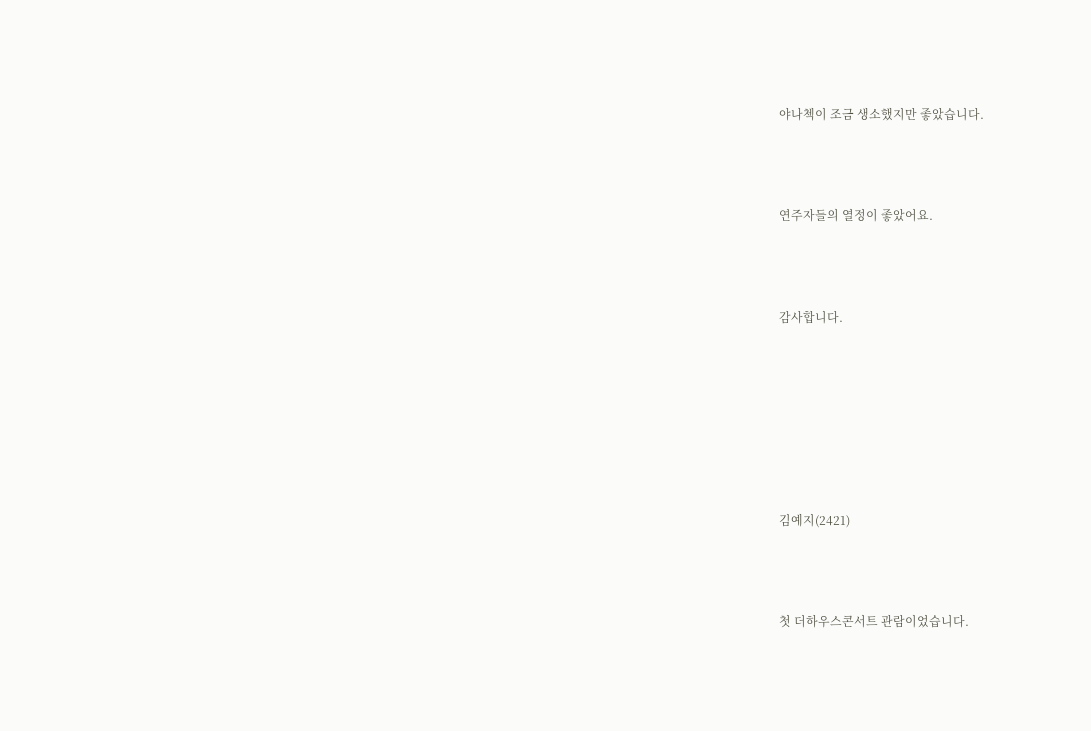야나첵이 조금 생소했지만 좋았습니다.



연주자들의 열정이 좋았어요.



감사합니다.







김예지(2421)



첫 더하우스콘서트 관람이었습니다.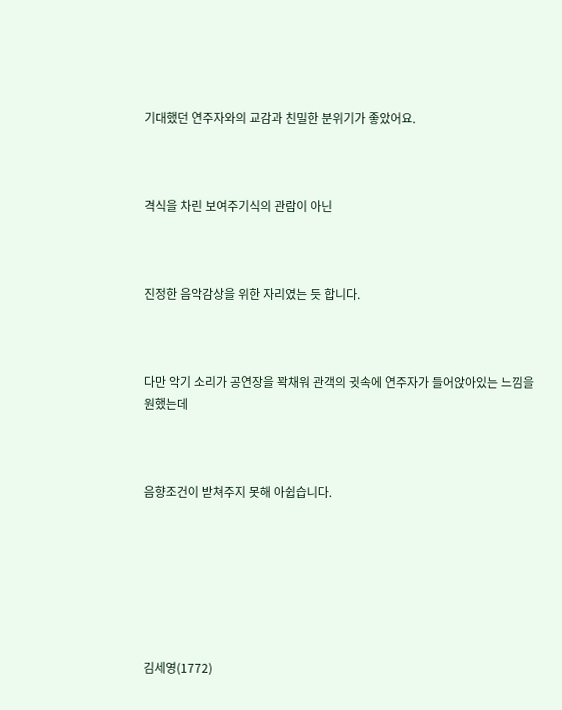기대했던 연주자와의 교감과 친밀한 분위기가 좋았어요.



격식을 차린 보여주기식의 관람이 아닌



진정한 음악감상을 위한 자리였는 듯 합니다.



다만 악기 소리가 공연장을 꽉채워 관객의 귓속에 연주자가 들어앉아있는 느낌을 원했는데



음향조건이 받쳐주지 못해 아쉽습니다.







김세영(1772)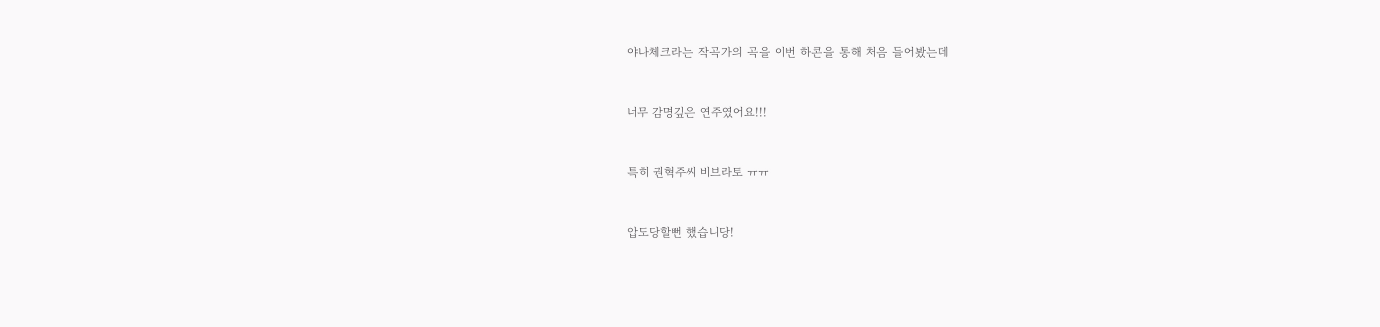야나체크라는 작곡가의 곡을 이번 하콘을 통해 처음 들어봤는데



너무 감명깊은 연주였어요!!!



특히 권혁주씨 비브라토 ㅠㅠ



압도당할뻔 했습니당!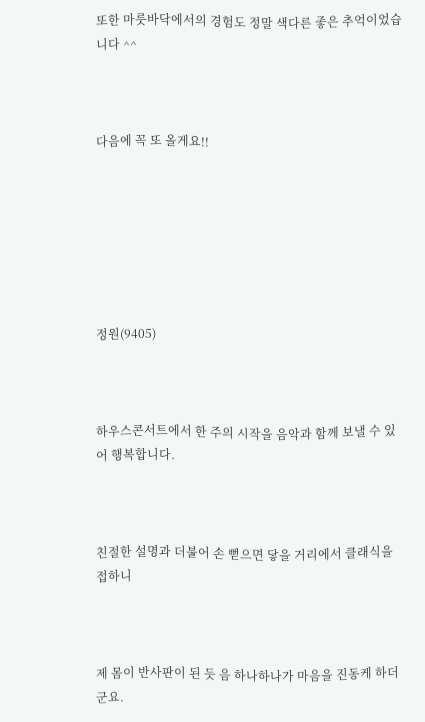또한 마룻바닥에서의 경험도 정말 색다른 좋은 추억이었습니다 ^^



다음에 꼭 또 올게요!!







정원(9405)



하우스콘서트에서 한 주의 시작을 음악과 함께 보낼 수 있어 행복합니다.



친절한 설명과 더불어 손 뻗으면 닿을 거리에서 클래식을 접하니



제 몸이 반사판이 된 듯 음 하나하나가 마음을 진동케 하더군요.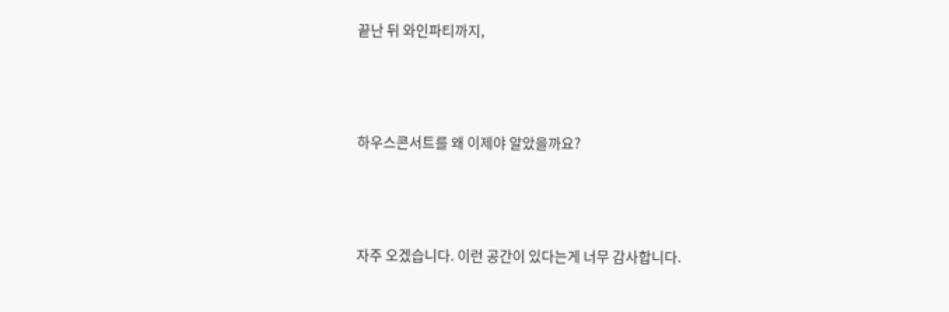끝난 뒤 와인파티까지,



하우스콘서트를 왜 이제야 알았을까요?



자주 오겠습니다. 이런 공간이 있다는게 너무 감사합니다.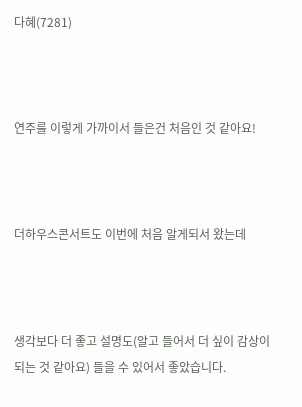다혜(7281)



연주를 이렇게 가까이서 들은건 처음인 것 같아요!



더하우스콘서트도 이번에 처음 알게되서 왔는데



생각보다 더 좋고 설명도(알고 들어서 더 싶이 감상이 되는 것 같아요) 들을 수 있어서 좋았습니다.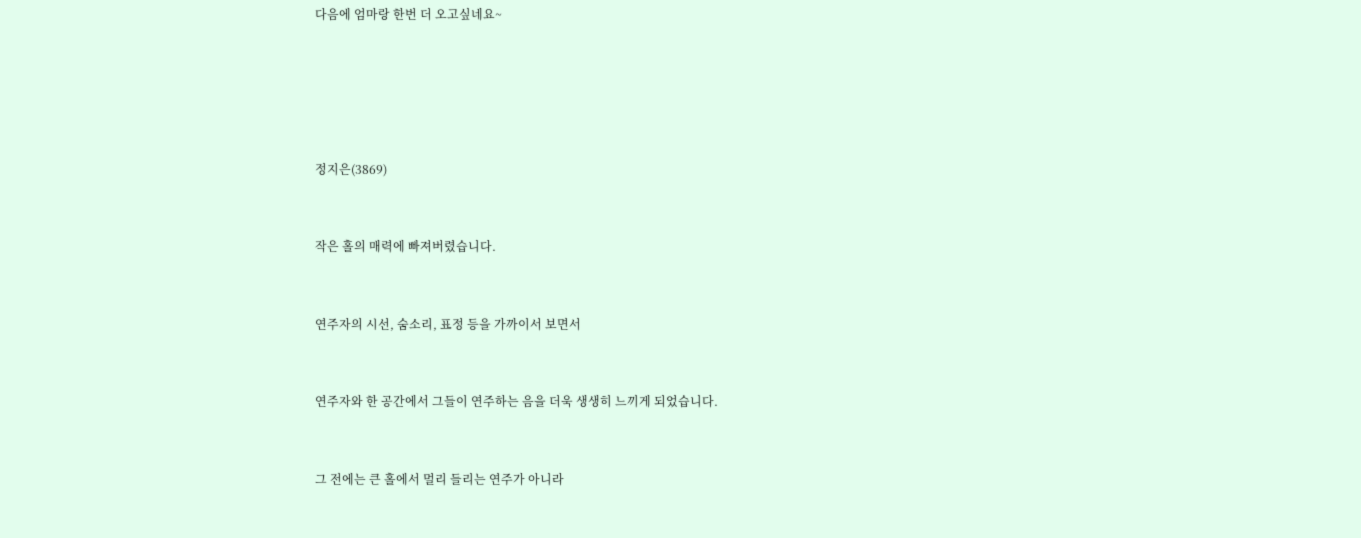다음에 엄마랑 한번 더 오고싶네요~







정지은(3869)



작은 홀의 매력에 빠져버렸습니다.



연주자의 시선, 숨소리, 표정 등을 가까이서 보면서



연주자와 한 공간에서 그들이 연주하는 음을 더욱 생생히 느끼게 되었습니다.



그 전에는 큰 홀에서 멀리 들리는 연주가 아니라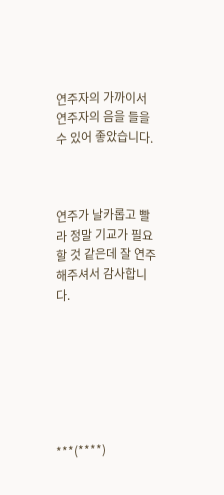연주자의 가까이서 연주자의 음을 들을 수 있어 좋았습니다.



연주가 날카롭고 빨라 정말 기교가 필요할 것 같은데 잘 연주해주셔서 감사합니다.







***(****)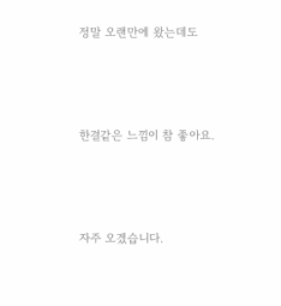정말 오랜만에 왔는데도



한결같은 느낌이 참 좋아요.



자주 오겠습니다.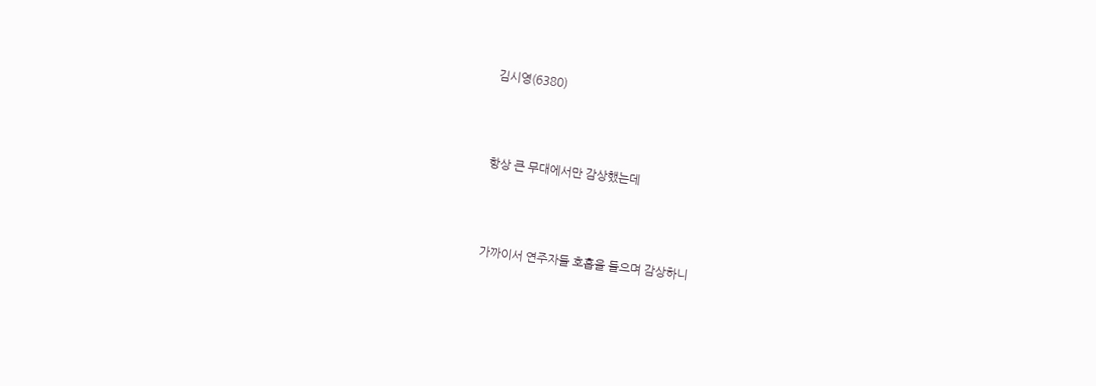김시영(6380)



항상 큰 무대에서만 감상했는데



가까이서 연주자들 호흡을 들으며 감상하니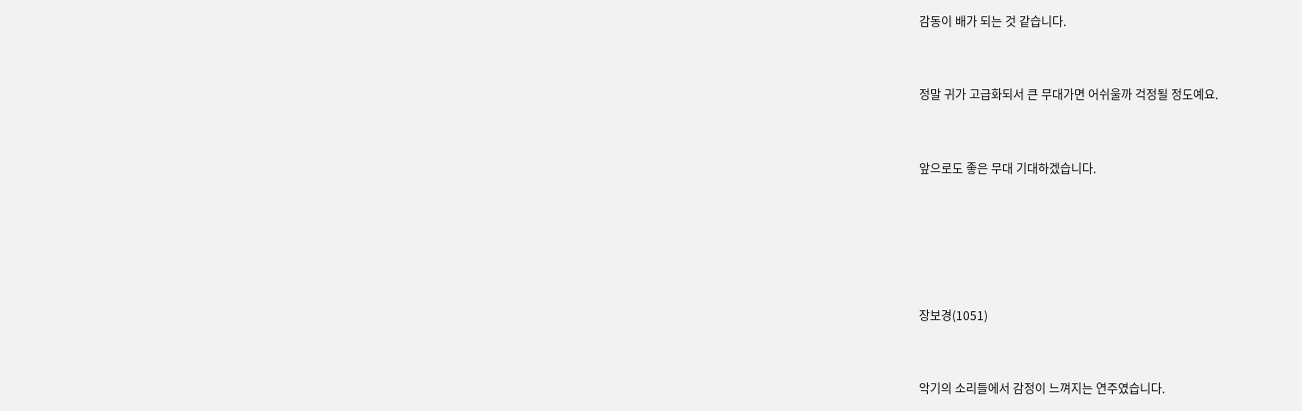감동이 배가 되는 것 같습니다.



정말 귀가 고급화되서 큰 무대가면 어쉬울까 걱정될 정도예요.



앞으로도 좋은 무대 기대하겠습니다.







장보경(1051)



악기의 소리들에서 감정이 느껴지는 연주였습니다.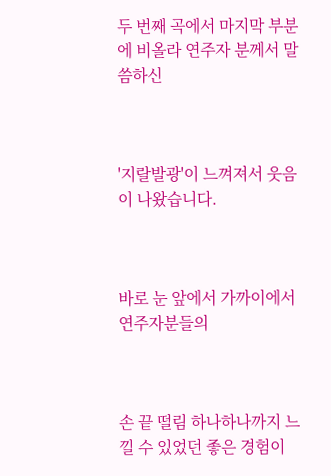두 번째 곡에서 마지막 부분에 비올라 연주자 분께서 말씀하신



'지랄발광'이 느껴져서 웃음이 나왔습니다.



바로 눈 앞에서 가까이에서 연주자분들의



손 끝 떨림 하나하나까지 느낄 수 있었던 좋은 경험이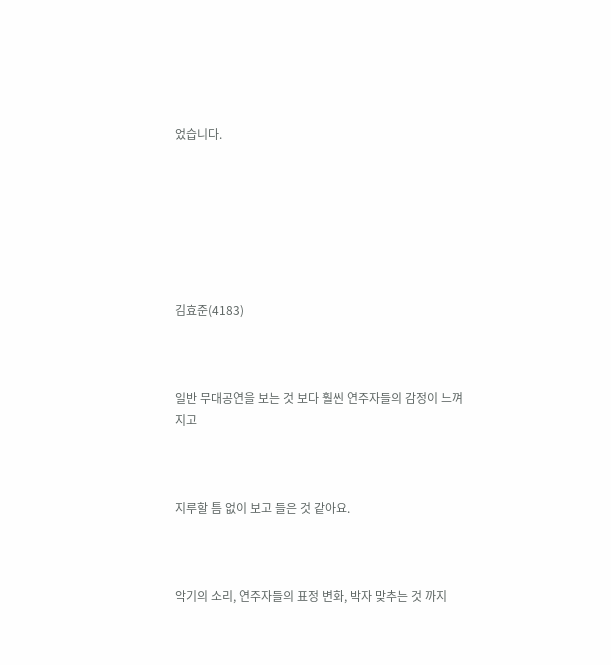었습니다.







김효준(4183)



일반 무대공연을 보는 것 보다 훨씬 연주자들의 감정이 느껴지고



지루할 틈 없이 보고 들은 것 같아요.



악기의 소리, 연주자들의 표정 변화, 박자 맞추는 것 까지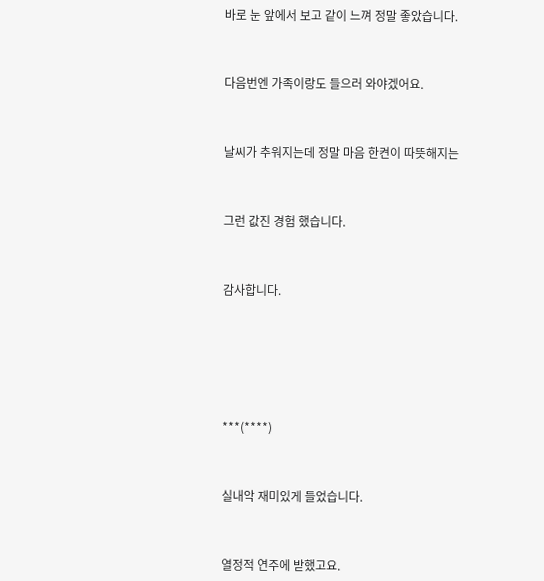바로 눈 앞에서 보고 같이 느껴 정말 좋았습니다.



다음번엔 가족이랑도 들으러 와야겠어요.



날씨가 추워지는데 정말 마음 한켠이 따뜻해지는



그런 값진 경험 했습니다.



감사합니다.







***(****)



실내악 재미있게 들었습니다.



열정적 연주에 받했고요.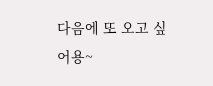다음에 또 오고 싶어용~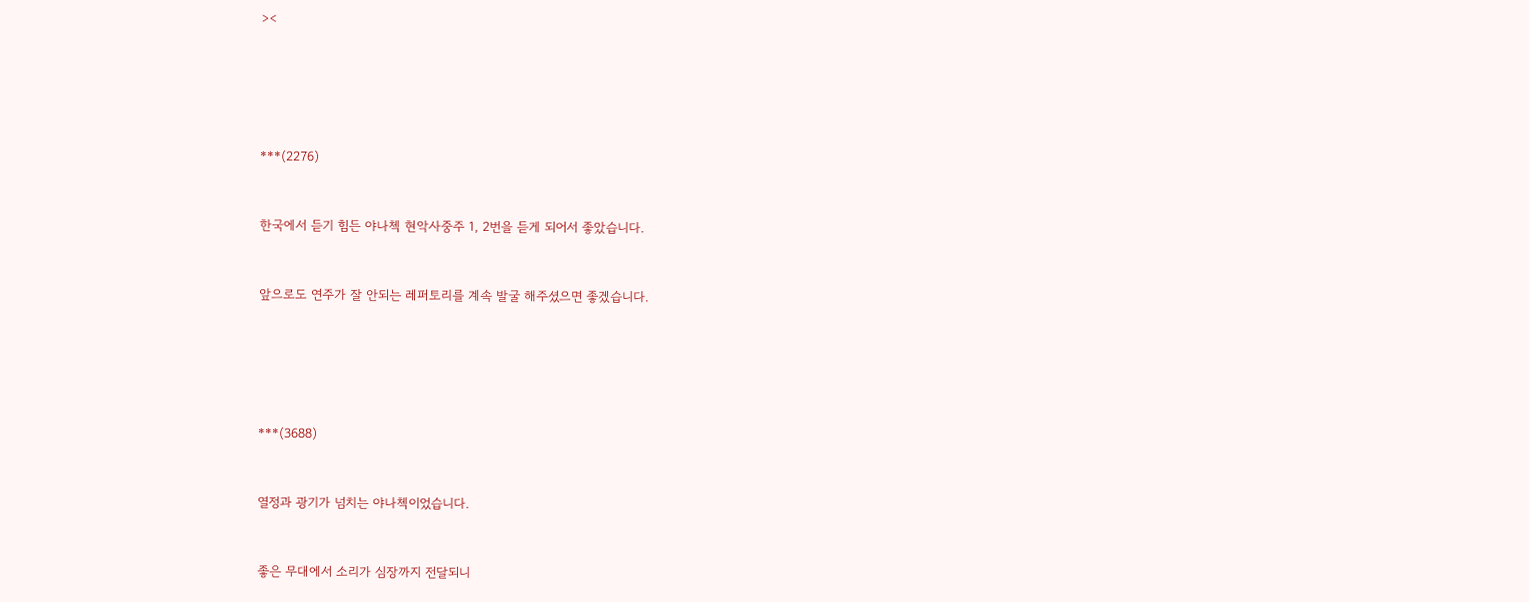><







***(2276)



한국에서 듣기 힘든 야나첵 현악사중주 1, 2번을 듣게 되어서 좋았습니다.



앞으로도 연주가 잘 안되는 레퍼토리를 계속 발굴 해주셨으면 좋겠습니다.







***(3688)



열정과 광기가 넘치는 야나첵이었습니다.



좋은 무대에서 소리가 심장까지 전달되니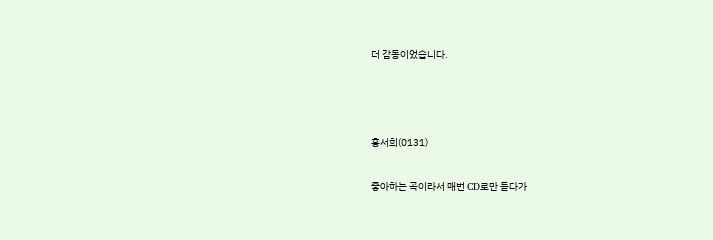더 감동이었습니다.







홍서희(0131)



좋아하는 곡이라서 매번 CD로만 듣다가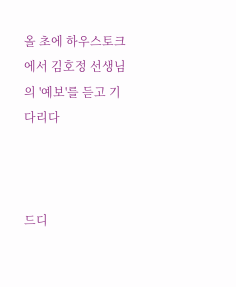올 초에 하우스토크에서 김호정 선생님의 '예보'를 듣고 기다리다



드디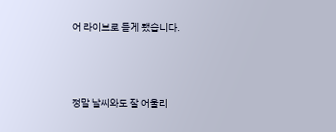어 라이브로 듣게 됐습니다.



정말 날씨와도 잘 어울리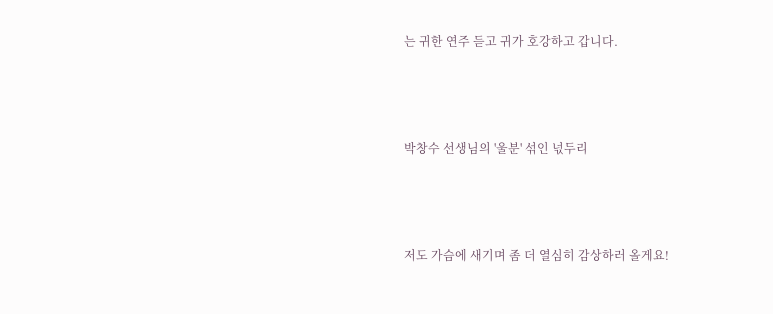는 귀한 연주 듣고 귀가 호강하고 갑니다.



박창수 선생님의 '울분' 섞인 넋두리



저도 가슴에 새기며 좀 더 열심히 감상하러 올게요!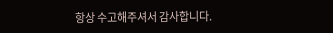항상 수고해주셔서 감사합니다.